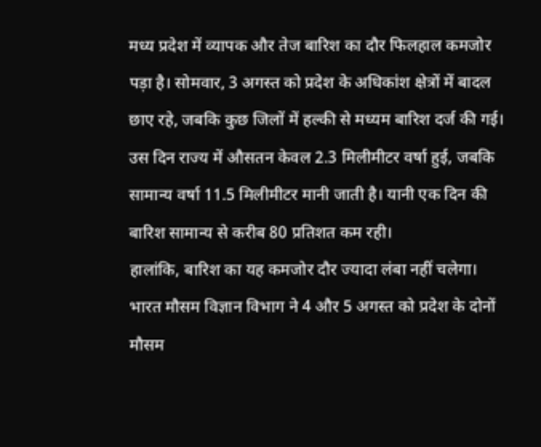मध्य प्रदेश में व्यापक और तेज बारिश का दौर फिलहाल कमजोर पड़ा है। सोमवार, 3 अगस्त को प्रदेश के अधिकांश क्षेत्रों में बादल छाए रहे, जबकि कुछ जिलों में हल्की से मध्यम बारिश दर्ज की गई। उस दिन राज्य में औसतन केवल 2.3 मिलीमीटर वर्षा हुई, जबकि सामान्य वर्षा 11.5 मिलीमीटर मानी जाती है। यानी एक दिन की बारिश सामान्य से करीब 80 प्रतिशत कम रही।
हालांकि, बारिश का यह कमजोर दौर ज्यादा लंबा नहीं चलेगा। भारत मौसम विज्ञान विभाग ने 4 और 5 अगस्त को प्रदेश के दोनों मौसम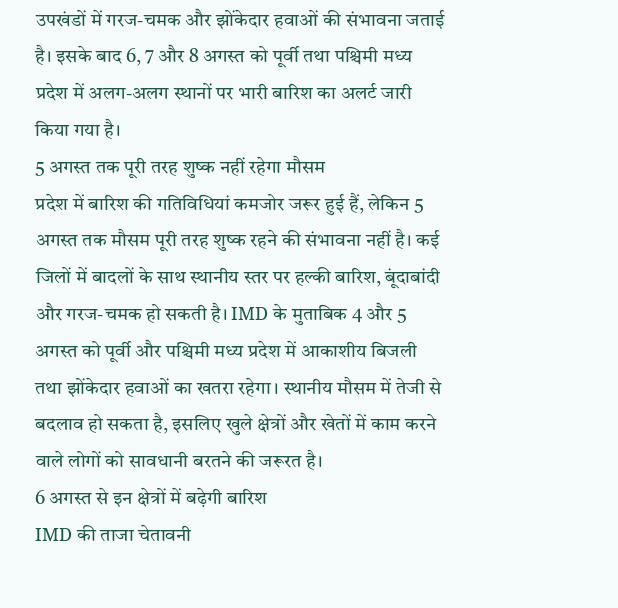उपखंडों में गरज-चमक और झोंकेदार हवाओं की संभावना जताई है। इसके बाद 6, 7 और 8 अगस्त को पूर्वी तथा पश्चिमी मध्य प्रदेश में अलग-अलग स्थानों पर भारी बारिश का अलर्ट जारी किया गया है।
5 अगस्त तक पूरी तरह शुष्क नहीं रहेगा मौसम
प्रदेश में बारिश की गतिविधियां कमजोर जरूर हुई हैं, लेकिन 5 अगस्त तक मौसम पूरी तरह शुष्क रहने की संभावना नहीं है। कई जिलों में बादलों के साथ स्थानीय स्तर पर हल्की बारिश, बूंदाबांदी और गरज-चमक हो सकती है। IMD के मुताबिक 4 और 5 अगस्त को पूर्वी और पश्चिमी मध्य प्रदेश में आकाशीय बिजली तथा झोंकेदार हवाओं का खतरा रहेगा। स्थानीय मौसम में तेजी से बदलाव हो सकता है, इसलिए खुले क्षेत्रों और खेतों में काम करने वाले लोगों को सावधानी बरतने की जरूरत है।
6 अगस्त से इन क्षेत्रों में बढ़ेगी बारिश
IMD की ताजा चेतावनी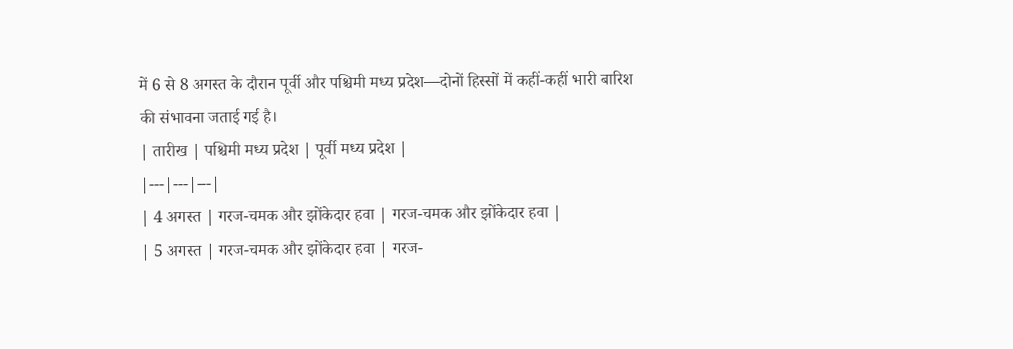में 6 से 8 अगस्त के दौरान पूर्वी और पश्चिमी मध्य प्रदेश—दोनों हिस्सों में कहीं-कहीं भारी बारिश की संभावना जताई गई है।
| तारीख | पश्चिमी मध्य प्रदेश | पूर्वी मध्य प्रदेश |
|---|---|---|
| 4 अगस्त | गरज-चमक और झोंकेदार हवा | गरज-चमक और झोंकेदार हवा |
| 5 अगस्त | गरज-चमक और झोंकेदार हवा | गरज-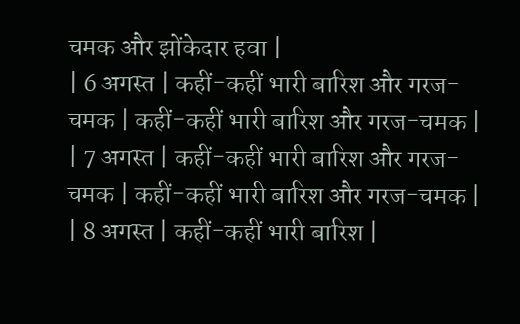चमक और झोंकेदार हवा |
| 6 अगस्त | कहीं-कहीं भारी बारिश और गरज-चमक | कहीं-कहीं भारी बारिश और गरज-चमक |
| 7 अगस्त | कहीं-कहीं भारी बारिश और गरज-चमक | कहीं-कहीं भारी बारिश और गरज-चमक |
| 8 अगस्त | कहीं-कहीं भारी बारिश |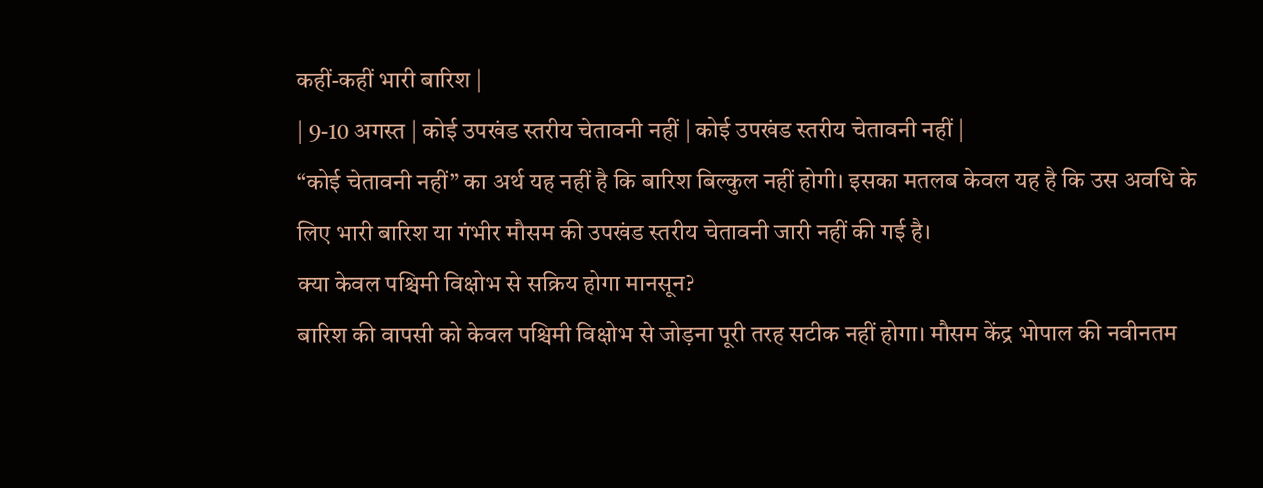कहीं-कहीं भारी बारिश |
| 9-10 अगस्त | कोई उपखंड स्तरीय चेतावनी नहीं | कोई उपखंड स्तरीय चेतावनी नहीं |
“कोई चेतावनी नहीं” का अर्थ यह नहीं है कि बारिश बिल्कुल नहीं होगी। इसका मतलब केवल यह है कि उस अवधि के लिए भारी बारिश या गंभीर मौसम की उपखंड स्तरीय चेतावनी जारी नहीं की गई है।
क्या केवल पश्चिमी विक्षोभ से सक्रिय होगा मानसून?
बारिश की वापसी को केवल पश्चिमी विक्षोभ से जोड़ना पूरी तरह सटीक नहीं होगा। मौसम केंद्र भोपाल की नवीनतम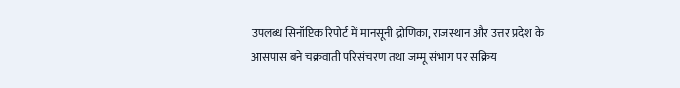उपलब्ध सिनॉप्टिक रिपोर्ट में मानसूनी द्रोणिका, राजस्थान और उत्तर प्रदेश के आसपास बने चक्रवाती परिसंचरण तथा जम्मू संभाग पर सक्रिय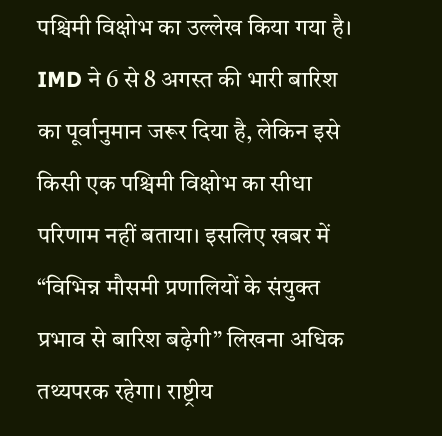पश्चिमी विक्षोभ का उल्लेख किया गया है।
IMD ने 6 से 8 अगस्त की भारी बारिश का पूर्वानुमान जरूर दिया है, लेकिन इसे किसी एक पश्चिमी विक्षोभ का सीधा परिणाम नहीं बताया। इसलिए खबर में “विभिन्न मौसमी प्रणालियों के संयुक्त प्रभाव से बारिश बढ़ेगी” लिखना अधिक तथ्यपरक रहेगा। राष्ट्रीय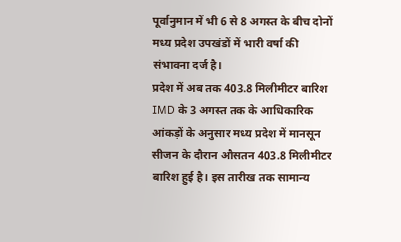पूर्वानुमान में भी 6 से 8 अगस्त के बीच दोनों मध्य प्रदेश उपखंडों में भारी वर्षा की संभावना दर्ज है।
प्रदेश में अब तक 403.8 मिलीमीटर बारिश
IMD के 3 अगस्त तक के आधिकारिक आंकड़ों के अनुसार मध्य प्रदेश में मानसून सीजन के दौरान औसतन 403.8 मिलीमीटर बारिश हुई है। इस तारीख तक सामान्य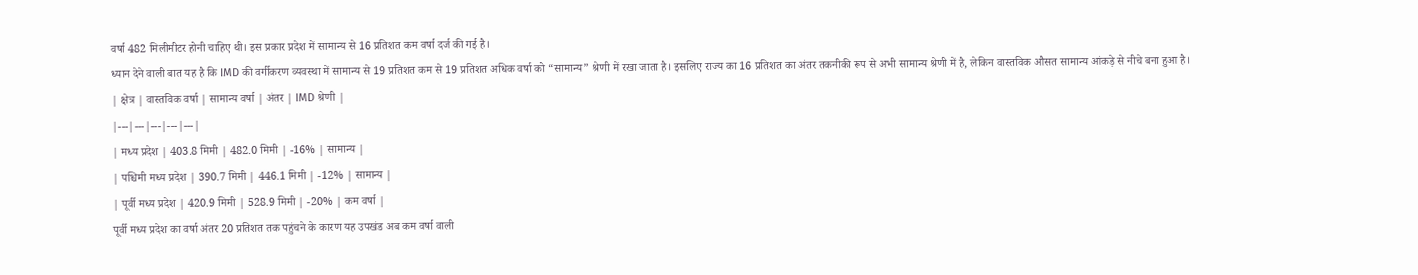वर्षा 482 मिलीमीटर होनी चाहिए थी। इस प्रकार प्रदेश में सामान्य से 16 प्रतिशत कम वर्षा दर्ज की गई है।
ध्यान देने वाली बात यह है कि IMD की वर्गीकरण व्यवस्था में सामान्य से 19 प्रतिशत कम से 19 प्रतिशत अधिक वर्षा को “सामान्य” श्रेणी में रखा जाता है। इसलिए राज्य का 16 प्रतिशत का अंतर तकनीकी रूप से अभी सामान्य श्रेणी में है, लेकिन वास्तविक औसत सामान्य आंकड़े से नीचे बना हुआ है।
| क्षेत्र | वास्तविक वर्षा | सामान्य वर्षा | अंतर | IMD श्रेणी |
|---|---|---|---|---|
| मध्य प्रदेश | 403.8 मिमी | 482.0 मिमी | -16% | सामान्य |
| पश्चिमी मध्य प्रदेश | 390.7 मिमी | 446.1 मिमी | -12% | सामान्य |
| पूर्वी मध्य प्रदेश | 420.9 मिमी | 528.9 मिमी | -20% | कम वर्षा |
पूर्वी मध्य प्रदेश का वर्षा अंतर 20 प्रतिशत तक पहुंचने के कारण यह उपखंड अब कम वर्षा वाली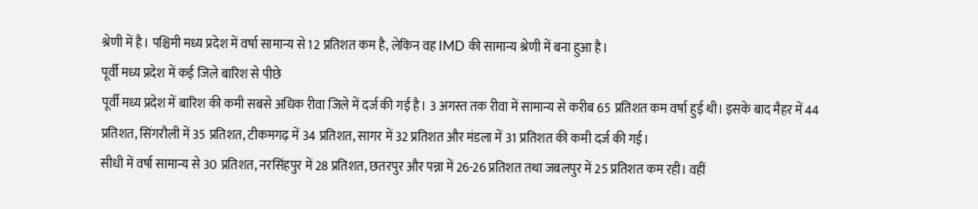श्रेणी में है। पश्चिमी मध्य प्रदेश में वर्षा सामान्य से 12 प्रतिशत कम है, लेकिन वह IMD की सामान्य श्रेणी में बना हुआ है।
पूर्वी मध्य प्रदेश में कई जिले बारिश से पीछे
पूर्वी मध्य प्रदेश में बारिश की कमी सबसे अधिक रीवा जिले में दर्ज की गई है। 3 अगस्त तक रीवा में सामान्य से करीब 65 प्रतिशत कम वर्षा हुई थी। इसके बाद मैहर में 44 प्रतिशत, सिंगरौली में 35 प्रतिशत, टीकमगढ़ में 34 प्रतिशत, सागर में 32 प्रतिशत और मंडला में 31 प्रतिशत की कमी दर्ज की गई।
सीधी में वर्षा सामान्य से 30 प्रतिशत, नरसिंहपुर में 28 प्रतिशत, छतरपुर और पन्ना में 26-26 प्रतिशत तथा जबलपुर में 25 प्रतिशत कम रही। वहीं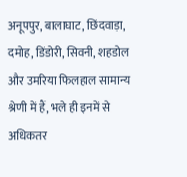अनूपपुर, बालाघाट, छिंदवाड़ा, दमोह, डिंडोरी, सिवनी, शहडोल और उमरिया फिलहाल सामान्य श्रेणी में हैं, भले ही इनमें से अधिकतर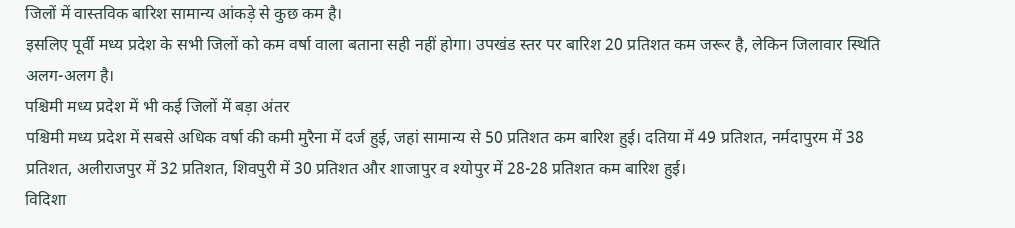जिलों में वास्तविक बारिश सामान्य आंकड़े से कुछ कम है।
इसलिए पूर्वी मध्य प्रदेश के सभी जिलों को कम वर्षा वाला बताना सही नहीं होगा। उपखंड स्तर पर बारिश 20 प्रतिशत कम जरूर है, लेकिन जिलावार स्थिति अलग-अलग है।
पश्चिमी मध्य प्रदेश में भी कई जिलों में बड़ा अंतर
पश्चिमी मध्य प्रदेश में सबसे अधिक वर्षा की कमी मुरैना में दर्ज हुई, जहां सामान्य से 50 प्रतिशत कम बारिश हुई। दतिया में 49 प्रतिशत, नर्मदापुरम में 38 प्रतिशत, अलीराजपुर में 32 प्रतिशत, शिवपुरी में 30 प्रतिशत और शाजापुर व श्योपुर में 28-28 प्रतिशत कम बारिश हुई।
विदिशा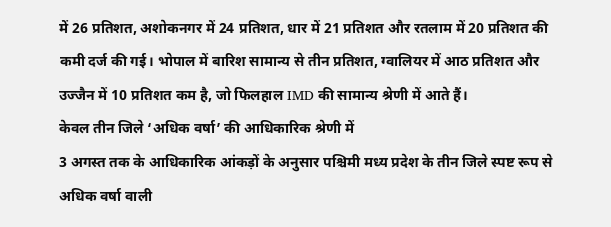में 26 प्रतिशत, अशोकनगर में 24 प्रतिशत, धार में 21 प्रतिशत और रतलाम में 20 प्रतिशत की कमी दर्ज की गई। भोपाल में बारिश सामान्य से तीन प्रतिशत, ग्वालियर में आठ प्रतिशत और उज्जैन में 10 प्रतिशत कम है, जो फिलहाल IMD की सामान्य श्रेणी में आते हैं।
केवल तीन जिले ‘अधिक वर्षा’ की आधिकारिक श्रेणी में
3 अगस्त तक के आधिकारिक आंकड़ों के अनुसार पश्चिमी मध्य प्रदेश के तीन जिले स्पष्ट रूप से अधिक वर्षा वाली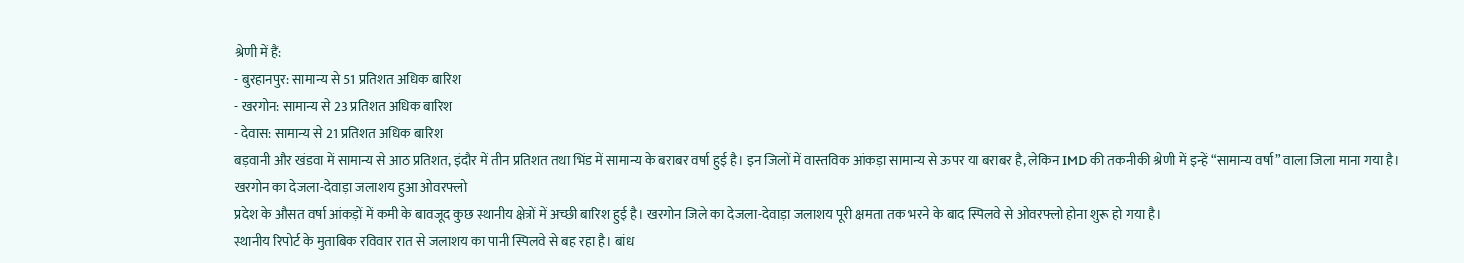श्रेणी में हैं:
- बुरहानपुर: सामान्य से 51 प्रतिशत अधिक बारिश
- खरगोन: सामान्य से 23 प्रतिशत अधिक बारिश
- देवास: सामान्य से 21 प्रतिशत अधिक बारिश
बड़वानी और खंडवा में सामान्य से आठ प्रतिशत, इंदौर में तीन प्रतिशत तथा भिंड में सामान्य के बराबर वर्षा हुई है। इन जिलों में वास्तविक आंकड़ा सामान्य से ऊपर या बराबर है, लेकिन IMD की तकनीकी श्रेणी में इन्हें “सामान्य वर्षा” वाला जिला माना गया है।
खरगोन का देजला-देवाड़ा जलाशय हुआ ओवरफ्लो
प्रदेश के औसत वर्षा आंकड़ों में कमी के बावजूद कुछ स्थानीय क्षेत्रों में अच्छी बारिश हुई है। खरगोन जिले का देजला-देवाड़ा जलाशय पूरी क्षमता तक भरने के बाद स्पिलवे से ओवरफ्लो होना शुरू हो गया है।
स्थानीय रिपोर्ट के मुताबिक रविवार रात से जलाशय का पानी स्पिलवे से बह रहा है। बांध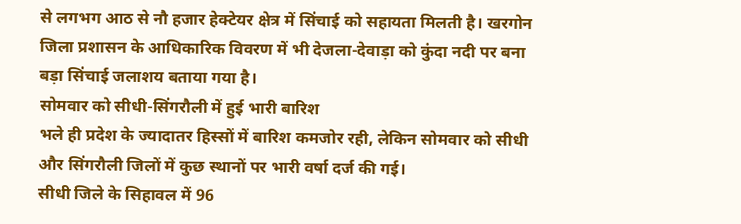से लगभग आठ से नौ हजार हेक्टेयर क्षेत्र में सिंचाई को सहायता मिलती है। खरगोन जिला प्रशासन के आधिकारिक विवरण में भी देजला-देवाड़ा को कुंदा नदी पर बना बड़ा सिंचाई जलाशय बताया गया है।
सोमवार को सीधी-सिंगरौली में हुई भारी बारिश
भले ही प्रदेश के ज्यादातर हिस्सों में बारिश कमजोर रही, लेकिन सोमवार को सीधी और सिंगरौली जिलों में कुछ स्थानों पर भारी वर्षा दर्ज की गई।
सीधी जिले के सिहावल में 96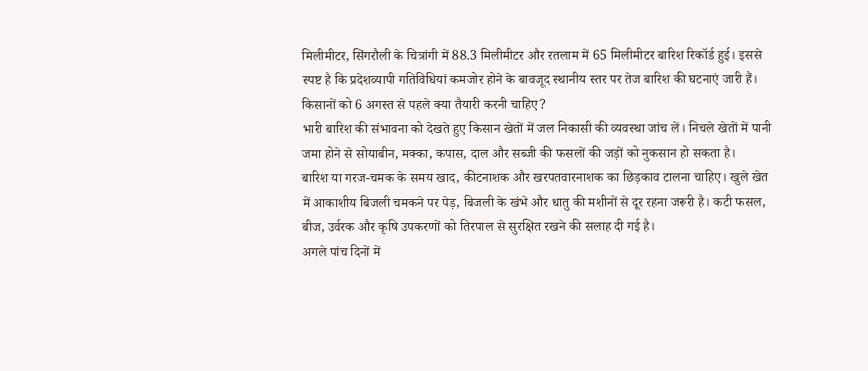मिलीमीटर, सिंगरौली के चित्रांगी में 88.3 मिलीमीटर और रतलाम में 65 मिलीमीटर बारिश रिकॉर्ड हुई। इससे स्पष्ट है कि प्रदेशव्यापी गतिविधियां कमजोर होने के बावजूद स्थानीय स्तर पर तेज बारिश की घटनाएं जारी हैं।
किसानों को 6 अगस्त से पहले क्या तैयारी करनी चाहिए?
भारी बारिश की संभावना को देखते हुए किसान खेतों में जल निकासी की व्यवस्था जांच लें। निचले खेतों में पानी जमा होने से सोयाबीन, मक्का, कपास, दाल और सब्जी की फसलों की जड़ों को नुकसान हो सकता है।
बारिश या गरज-चमक के समय खाद, कीटनाशक और खरपतवारनाशक का छिड़काव टालना चाहिए। खुले खेत में आकाशीय बिजली चमकने पर पेड़, बिजली के खंभे और धातु की मशीनों से दूर रहना जरूरी है। कटी फसल, बीज, उर्वरक और कृषि उपकरणों को तिरपाल से सुरक्षित रखने की सलाह दी गई है।
अगले पांच दिनों में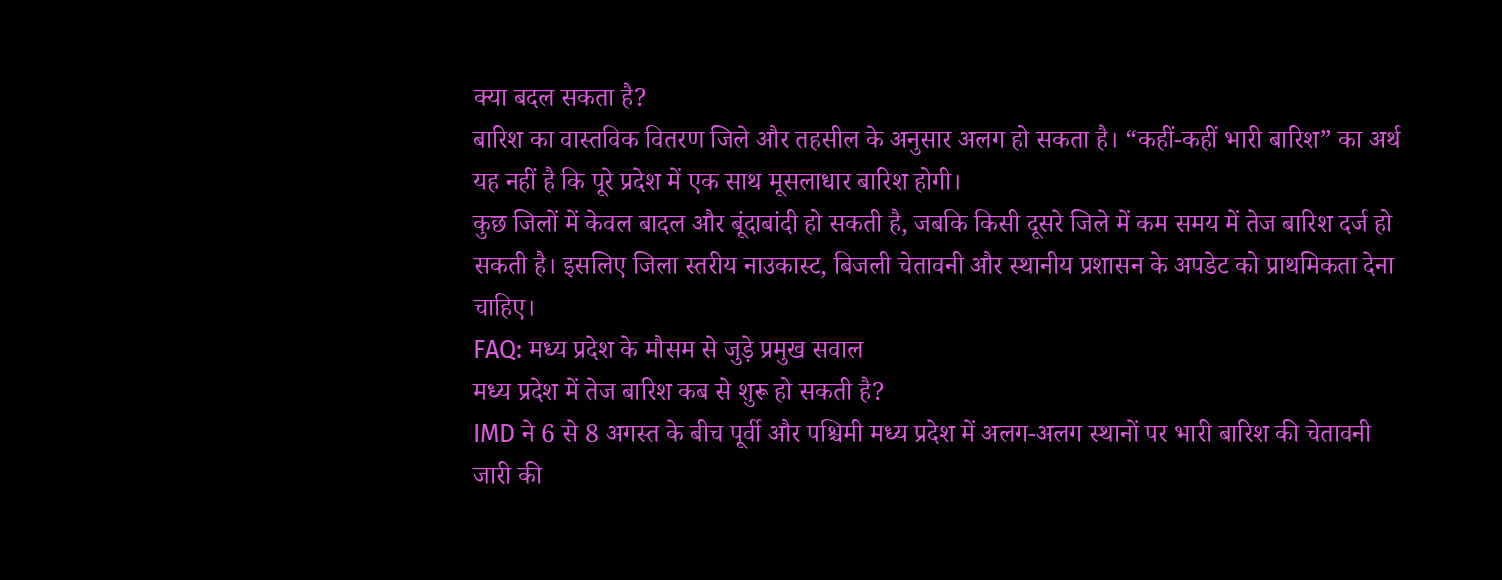क्या बदल सकता है?
बारिश का वास्तविक वितरण जिले और तहसील के अनुसार अलग हो सकता है। “कहीं-कहीं भारी बारिश” का अर्थ यह नहीं है कि पूरे प्रदेश में एक साथ मूसलाधार बारिश होगी।
कुछ जिलों में केवल बादल और बूंदाबांदी हो सकती है, जबकि किसी दूसरे जिले में कम समय में तेज बारिश दर्ज हो सकती है। इसलिए जिला स्तरीय नाउकास्ट, बिजली चेतावनी और स्थानीय प्रशासन के अपडेट को प्राथमिकता देना चाहिए।
FAQ: मध्य प्रदेश के मौसम से जुड़े प्रमुख सवाल
मध्य प्रदेश में तेज बारिश कब से शुरू हो सकती है?
IMD ने 6 से 8 अगस्त के बीच पूर्वी और पश्चिमी मध्य प्रदेश में अलग-अलग स्थानों पर भारी बारिश की चेतावनी जारी की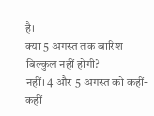है।
क्या 5 अगस्त तक बारिश बिल्कुल नहीं होगी?
नहीं। 4 और 5 अगस्त को कहीं-कहीं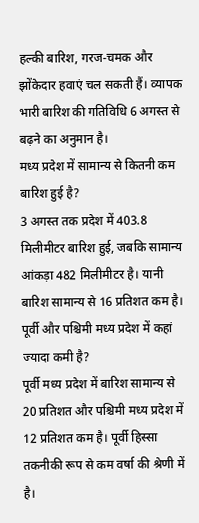हल्की बारिश, गरज-चमक और झोंकेदार हवाएं चल सकती हैं। व्यापक भारी बारिश की गतिविधि 6 अगस्त से बढ़ने का अनुमान है।
मध्य प्रदेश में सामान्य से कितनी कम बारिश हुई है?
3 अगस्त तक प्रदेश में 403.8 मिलीमीटर बारिश हुई, जबकि सामान्य आंकड़ा 482 मिलीमीटर है। यानी बारिश सामान्य से 16 प्रतिशत कम है।
पूर्वी और पश्चिमी मध्य प्रदेश में कहां ज्यादा कमी है?
पूर्वी मध्य प्रदेश में बारिश सामान्य से 20 प्रतिशत और पश्चिमी मध्य प्रदेश में 12 प्रतिशत कम है। पूर्वी हिस्सा तकनीकी रूप से कम वर्षा की श्रेणी में है।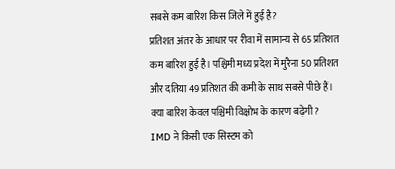सबसे कम बारिश किस जिले में हुई है?
प्रतिशत अंतर के आधार पर रीवा में सामान्य से 65 प्रतिशत कम बारिश हुई है। पश्चिमी मध्य प्रदेश में मुरैना 50 प्रतिशत और दतिया 49 प्रतिशत की कमी के साथ सबसे पीछे हैं।
क्या बारिश केवल पश्चिमी विक्षोभ के कारण बढ़ेगी?
IMD ने किसी एक सिस्टम को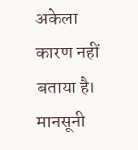अकेला कारण नहीं बताया है। मानसूनी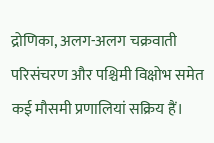द्रोणिका, अलग-अलग चक्रवाती परिसंचरण और पश्चिमी विक्षोभ समेत कई मौसमी प्रणालियां सक्रिय हैं।